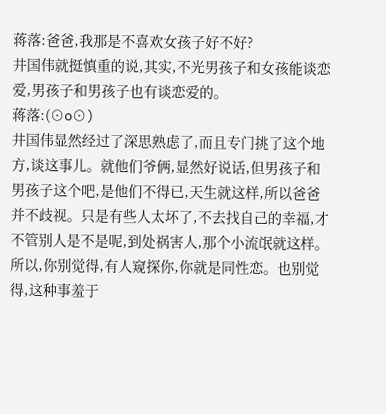蒋落:爸爸,我那是不喜欢女孩子好不好?
井国伟就挺慎重的说,其实,不光男孩子和女孩能谈恋爱,男孩子和男孩子也有谈恋爱的。
蒋落:(⊙o⊙)
井国伟显然经过了深思熟虑了,而且专门挑了这个地方,谈这事儿。就他们爷俩,显然好说话,但男孩子和男孩子这个吧,是他们不得已,天生就这样,所以爸爸并不歧视。只是有些人太坏了,不去找自己的幸福,才不管别人是不是呢,到处祸害人,那个小流氓就这样。所以,你别觉得,有人窥探你,你就是同性恋。也别觉得,这种事羞于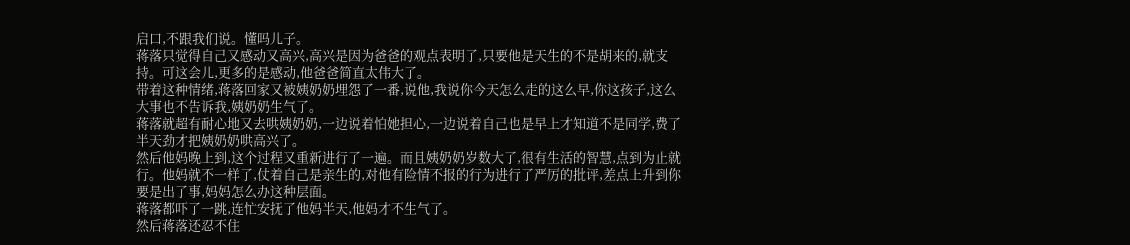启口,不跟我们说。懂吗儿子。
蒋落只觉得自己又感动又高兴,高兴是因为爸爸的观点表明了,只要他是天生的不是胡来的,就支持。可这会儿,更多的是感动,他爸爸简直太伟大了。
带着这种情绪,蒋落回家又被姨奶奶埋怨了一番,说他,我说你今天怎么走的这么早,你这孩子,这么大事也不告诉我,姨奶奶生气了。
蒋落就超有耐心地又去哄姨奶奶,一边说着怕她担心,一边说着自己也是早上才知道不是同学,费了半天劲才把姨奶奶哄高兴了。
然后他妈晚上到,这个过程又重新进行了一遍。而且姨奶奶岁数大了,很有生活的智慧,点到为止就行。他妈就不一样了,仗着自己是亲生的,对他有险情不报的行为进行了严厉的批评,差点上升到你要是出了事,妈妈怎么办这种层面。
蒋落都吓了一跳,连忙安抚了他妈半天,他妈才不生气了。
然后蒋落还忍不住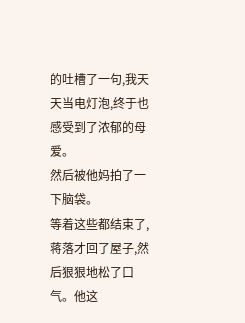的吐槽了一句,我天天当电灯泡,终于也感受到了浓郁的母爱。
然后被他妈拍了一下脑袋。
等着这些都结束了,蒋落才回了屋子,然后狠狠地松了口气。他这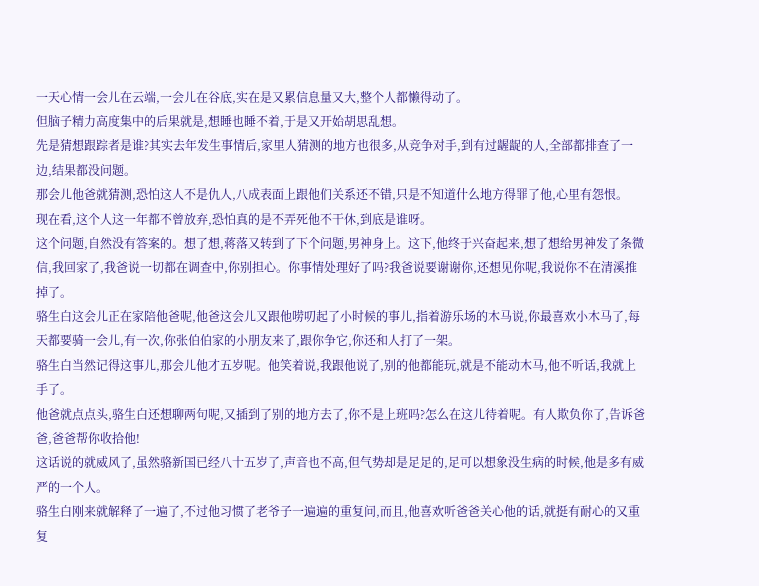一天心情一会儿在云端,一会儿在谷底,实在是又累信息量又大,整个人都懒得动了。
但脑子精力高度集中的后果就是,想睡也睡不着,于是又开始胡思乱想。
先是猜想跟踪者是谁?其实去年发生事情后,家里人猜测的地方也很多,从竞争对手,到有过龌龊的人,全部都排查了一边,结果都没问题。
那会儿他爸就猜测,恐怕这人不是仇人,八成表面上跟他们关系还不错,只是不知道什么地方得罪了他,心里有怨恨。
现在看,这个人这一年都不曾放弃,恐怕真的是不弄死他不干休,到底是谁呀。
这个问题,自然没有答案的。想了想,蒋落又转到了下个问题,男神身上。这下,他终于兴奋起来,想了想给男神发了条微信,我回家了,我爸说一切都在调查中,你别担心。你事情处理好了吗?我爸说要谢谢你,还想见你呢,我说你不在清溪推掉了。
骆生白这会儿正在家陪他爸呢,他爸这会儿又跟他唠叨起了小时候的事儿,指着游乐场的木马说,你最喜欢小木马了,每天都要骑一会儿,有一次,你张伯伯家的小朋友来了,跟你争它,你还和人打了一架。
骆生白当然记得这事儿,那会儿他才五岁呢。他笑着说,我跟他说了,别的他都能玩,就是不能动木马,他不听话,我就上手了。
他爸就点点头,骆生白还想聊两句呢,又插到了别的地方去了,你不是上班吗?怎么在这儿待着呢。有人欺负你了,告诉爸爸,爸爸帮你收拾他!
这话说的就威风了,虽然骆新国已经八十五岁了,声音也不高,但气势却是足足的,足可以想象没生病的时候,他是多有威严的一个人。
骆生白刚来就解释了一遍了,不过他习惯了老爷子一遍遍的重复问,而且,他喜欢听爸爸关心他的话,就挺有耐心的又重复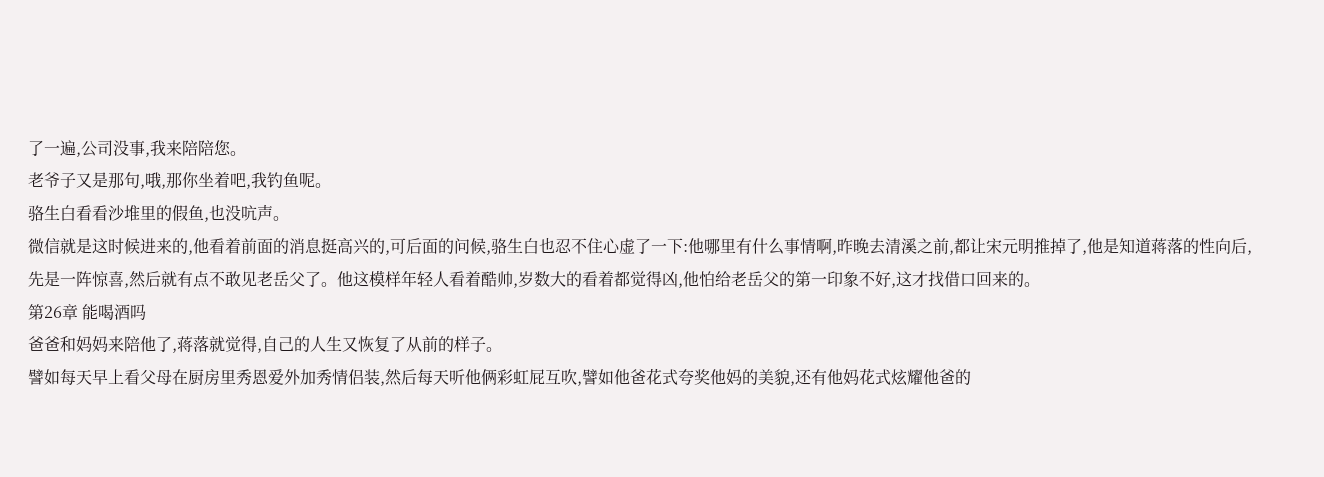了一遍,公司没事,我来陪陪您。
老爷子又是那句,哦,那你坐着吧,我钓鱼呢。
骆生白看看沙堆里的假鱼,也没吭声。
微信就是这时候进来的,他看着前面的消息挺高兴的,可后面的问候,骆生白也忍不住心虚了一下:他哪里有什么事情啊,昨晚去清溪之前,都让宋元明推掉了,他是知道蒋落的性向后,先是一阵惊喜,然后就有点不敢见老岳父了。他这模样年轻人看着酷帅,岁数大的看着都觉得凶,他怕给老岳父的第一印象不好,这才找借口回来的。
第26章 能喝酒吗
爸爸和妈妈来陪他了,蒋落就觉得,自己的人生又恢复了从前的样子。
譬如每天早上看父母在厨房里秀恩爱外加秀情侣装,然后每天听他俩彩虹屁互吹,譬如他爸花式夸奖他妈的美貌,还有他妈花式炫耀他爸的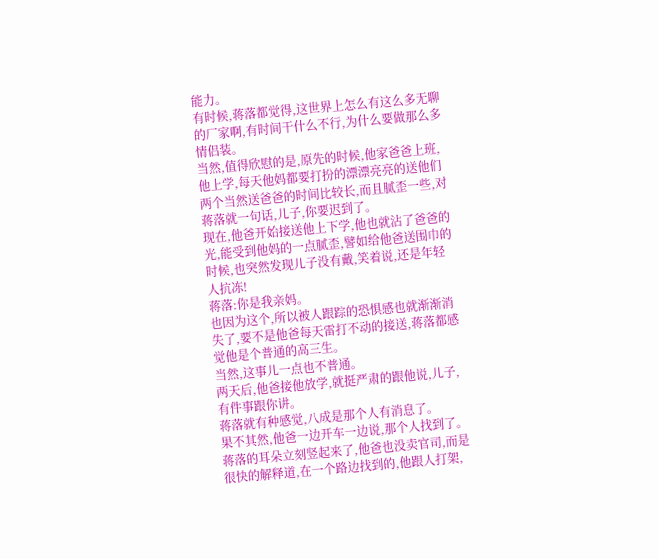能力。
有时候,蒋落都觉得,这世界上怎么有这么多无聊的厂家啊,有时间干什么不行,为什么要做那么多情侣装。
当然,值得欣慰的是,原先的时候,他家爸爸上班,他上学,每天他妈都要打扮的漂漂亮亮的送他们两个当然送爸爸的时间比较长,而且腻歪一些,对蒋落就一句话,儿子,你要迟到了。
现在,他爸开始接送他上下学,他也就沾了爸爸的光,能受到他妈的一点腻歪,譬如给他爸送围巾的时候,也突然发现儿子没有戴,笑着说,还是年轻人抗冻!
蒋落:你是我亲妈。
也因为这个,所以被人跟踪的恐惧感也就渐渐消失了,要不是他爸每天雷打不动的接送,蒋落都感觉他是个普通的高三生。
当然,这事儿一点也不普通。
两天后,他爸接他放学,就挺严肃的跟他说,儿子,有件事跟你讲。
蒋落就有种感觉,八成是那个人有消息了。
果不其然,他爸一边开车一边说,那个人找到了。
蒋落的耳朵立刻竖起来了,他爸也没卖官司,而是很快的解释道,在一个路边找到的,他跟人打架,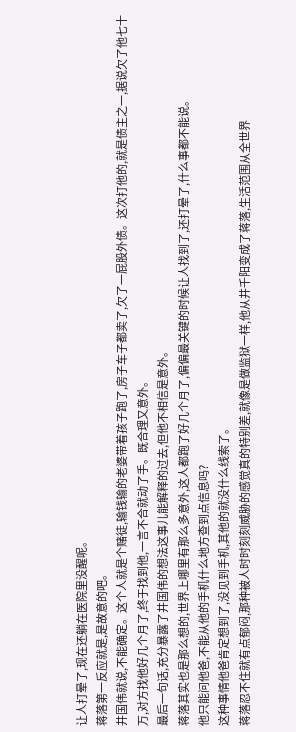让人打晕了,现在还躺在医院里没醒呢。
蒋落第一反应就是,是故意的吧。
井国伟就说,不能确定。这个人就是个赌徒,输钱输的老婆带着孩子跑了,房子车子都卖了,欠了一屁股外债。这次打他的,就是债主之一,据说欠了他七十万,对方找他好几个月了,终于找到他,一言不合就动了手。既合理又意外。
最后一句话,充分暴露了井国伟的想法这事儿能解释的过去,但他不相信是意外。
蒋落其实也是那么想的,世界上哪里有那么多意外,这人都跑了好几个月了,偏偏最关键的时候让人找到了,还打晕了,什么事都不能说。
他只能问他爸,不能从他的手机什么地方查到点信息吗?
这种事情他爸肯定想到了,没见到手机,其他的就没什么线索了。
蒋落忍不住就有点郁闷,那种被人时时刻刻威胁的感觉真的特别差,就像是做监狱一样,他从井千阳变成了蒋落,生活范围从全世界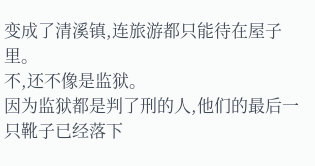变成了清溪镇,连旅游都只能待在屋子里。
不,还不像是监狱。
因为监狱都是判了刑的人,他们的最后一只靴子已经落下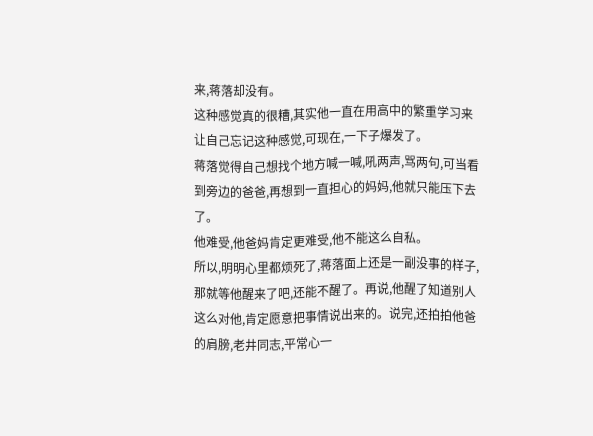来,蒋落却没有。
这种感觉真的很糟,其实他一直在用高中的繁重学习来让自己忘记这种感觉,可现在,一下子爆发了。
蒋落觉得自己想找个地方喊一喊,吼两声,骂两句,可当看到旁边的爸爸,再想到一直担心的妈妈,他就只能压下去了。
他难受,他爸妈肯定更难受,他不能这么自私。
所以,明明心里都烦死了,蒋落面上还是一副没事的样子,那就等他醒来了吧,还能不醒了。再说,他醒了知道别人这么对他,肯定愿意把事情说出来的。说完,还拍拍他爸的肩膀,老井同志,平常心一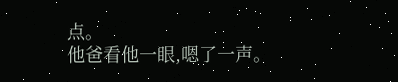点。
他爸看他一眼,嗯了一声。